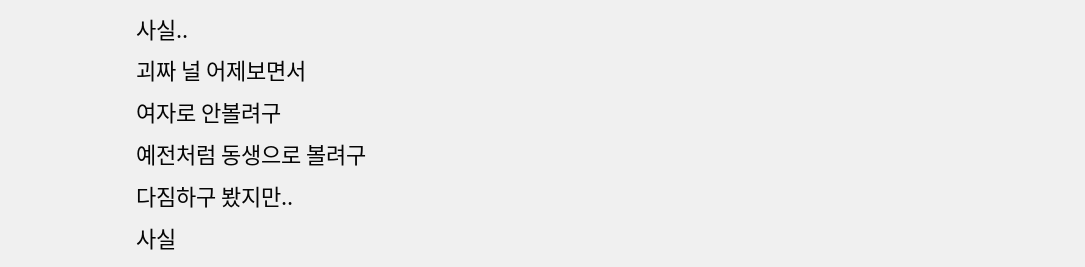사실..
괴짜 널 어제보면서
여자로 안볼려구
예전처럼 동생으로 볼려구
다짐하구 봤지만..
사실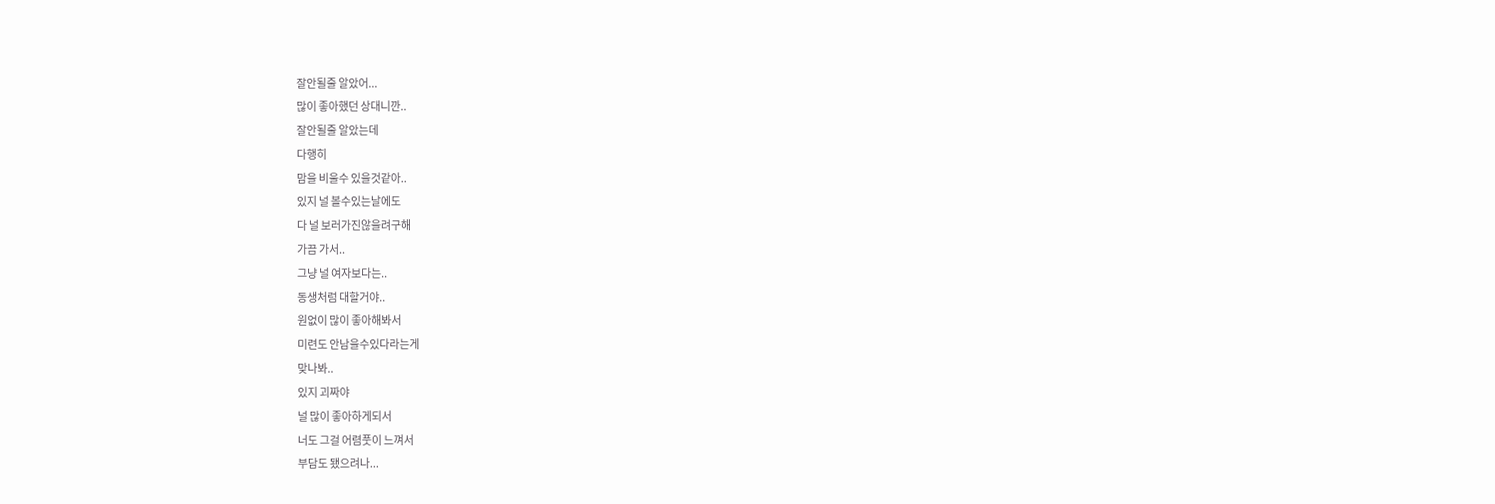잘안될줄 알았어...
많이 좋아했던 상대니깐..
잘안될줄 알았는데
다행히
맘을 비울수 있을것같아..
있지 널 볼수있는날에도
다 널 보러가진않을려구해
가끔 가서..
그냥 널 여자보다는..
동생처럼 대할거야..
원없이 많이 좋아해봐서
미련도 안남을수있다라는게
맞나봐..
있지 괴짜야
널 많이 좋아하게되서
너도 그걸 어렴풋이 느껴서
부담도 됐으려나...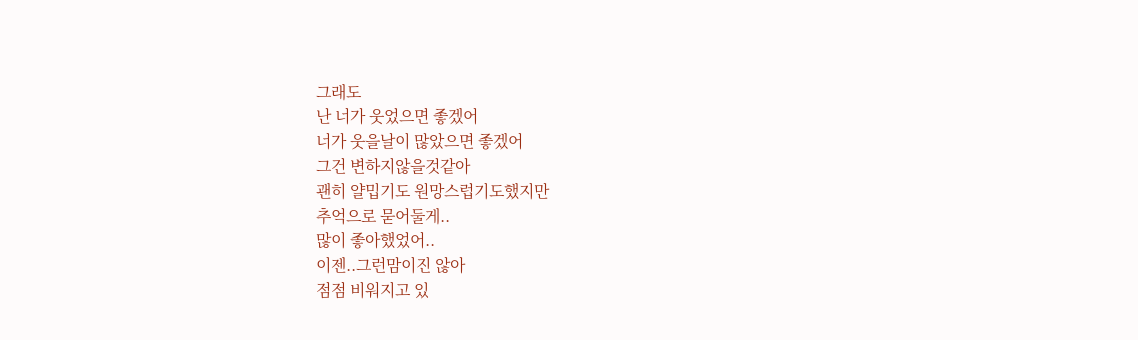그래도
난 너가 웃었으면 좋겠어
너가 웃을날이 많았으면 좋겠어
그건 변하지않을것같아
괜히 얄밉기도 원망스럽기도했지만
추억으로 묻어둘게..
많이 좋아했었어..
이젠..그런맘이진 않아
점점 비워지고 있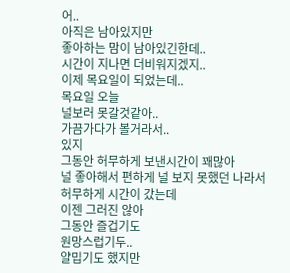어..
아직은 남아있지만
좋아하는 맘이 남아있긴한데..
시간이 지나면 더비워지겠지..
이제 목요일이 되었는데..
목요일 오늘
널보러 못갈것같아..
가끔가다가 볼거라서..
있지
그동안 허무하게 보낸시간이 꽤많아
널 좋아해서 편하게 널 보지 못했던 나라서
허무하게 시간이 갔는데
이젠 그러진 않아
그동안 즐겁기도
원망스럽기두..
얄밉기도 했지만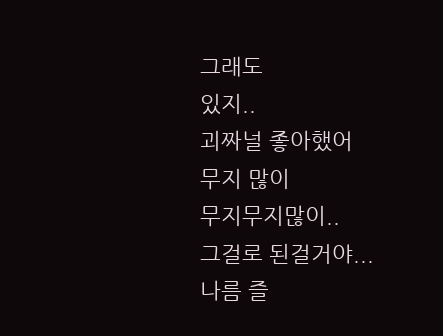그래도
있지..
괴짜널 좋아했어
무지 많이
무지무지많이..
그걸로 된걸거야...
나름 즐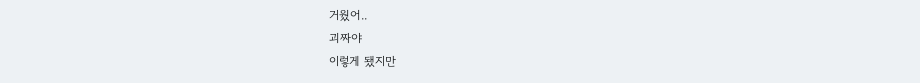거웠어..
괴짜야
이렇게 됐지만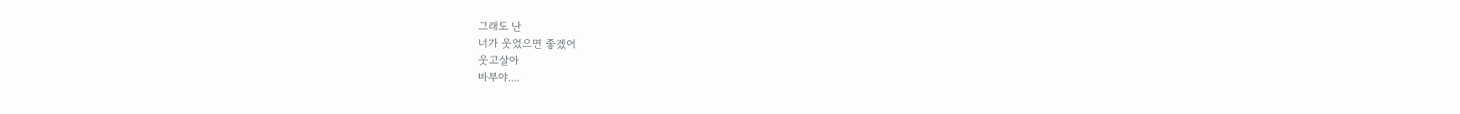그래도 난
너가 웃었으면 좋겠어
웃고살아
바부야....